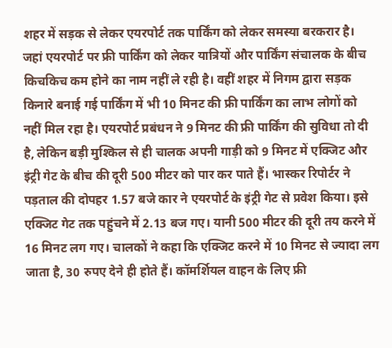शहर में सड़क से लेकर एयरपोर्ट तक पार्किंग को लेकर समस्या बरकरार है। जहां एयरपोर्ट पर फ्री पार्किंग को लेकर यात्रियों और पार्किंग संचालक के बीच किचकिच कम होने का नाम नहीं ले रही है। वहीं शहर में निगम द्वारा सड़क किनारे बनाई गई पार्किंग में भी 10 मिनट की फ्री पार्किंग का लाभ लोगों को नहीं मिल रहा है। एयरपोर्ट प्रबंधन ने 9 मिनट की फ्री पार्किंग की सुविधा तो दी है, लेकिन बड़ी मुश्किल से ही चालक अपनी गाड़ी को 9 मिनट में एक्जिट और इंट्री गेट के बीच की दूरी 500 मीटर को पार कर पाते हैं। भास्कर रिपोर्टर ने पड़ताल की दोपहर 1.57 बजे कार ने एयरपोर्ट के इंट्री गेट से प्रवेश किया। इसे एक्जिट गेट तक पहुंचने में 2.13 बज गए। यानी 500 मीटर की दूरी तय करने में 16 मिनट लग गए। चालकों ने कहा कि एक्जिट करने में 10 मिनट से ज्यादा लग जाता है, 30 रुपए देने ही होते हैं। कॉमर्शियल वाहन के लिए फ्री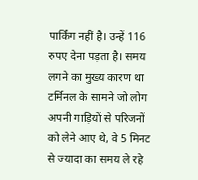पार्किंग नहीं है। उन्हें 116 रुपए देना पड़ता है। समय लगने का मुख्य कारण था टर्मिनल के सामने जो लोग अपनी गाड़ियों से परिजनों को लेने आए थे, वे 5 मिनट से ज्यादा का समय ले रहे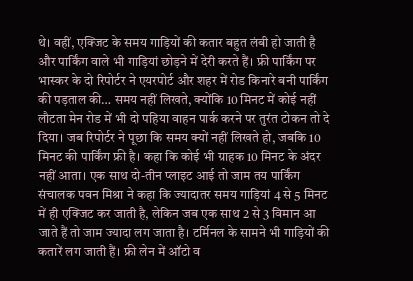थे। वहीं, एक्जिट के समय गाड़ियों की कतार बहुत लंबी हो जाती है और पार्किंग वाले भी गाड़ियां छोड़ने में देरी करते हैं। फ्री पार्किंग पर भास्कर के दो रिपोर्टर ने एयरपोर्ट और शहर में रोड किनारे बनी पार्किंग की पड़ताल की… समय नहीं लिखते, क्योंकि 10 मिनट में कोई नहीं लौटता मेन रोड में भी दो पहिया वाहन पार्क करने पर तुरंत टोकन तो दे दिया। जब रिपोर्टर ने पूछा कि समय क्यों नहीं लिखते हो, जबकि 10 मिनट की पार्किंग फ्री है। कहा कि कोई भी ग्राहक 10 मिनट के अंदर नहीं आता। एक साथ दो-तीन प्लाइट आई तो जाम तय पार्किंग संचालक पवन मिश्रा ने कहा कि ज्यादातर समय गाड़ियां 4 से 5 मिनट में ही एक्जिट कर जाती है, लेकिन जब एक साथ 2 से 3 विमान आ जाते हैं तो जाम ज्यादा लग जाता है। टर्मिनल के सामने भी गाड़ियों की कतारें लग जाती हैं। फ्री लेन में ऑटो व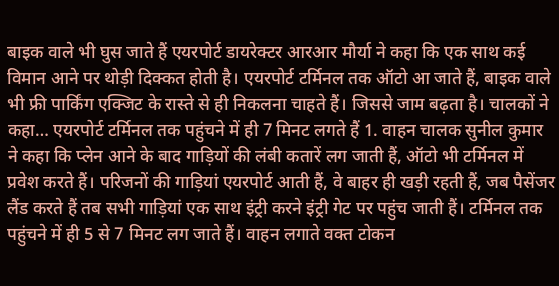बाइक वाले भी घुस जाते हैं एयरपोर्ट डायरेक्टर आरआर मौर्या ने कहा कि एक साथ कई विमान आने पर थोड़ी दिक्कत होती है। एयरपोर्ट टर्मिनल तक ऑटो आ जाते हैं, बाइक वाले भी फ्री पार्किंग एक्जिट के रास्ते से ही निकलना चाहते हैं। जिससे जाम बढ़ता है। चालकों ने कहा… एयरपोर्ट टर्मिनल तक पहुंचने में ही 7 मिनट लगते हैं 1. वाहन चालक सुनील कुमार ने कहा कि प्लेन आने के बाद गाड़ियों की लंबी कतारें लग जाती हैं, ऑटो भी टर्मिनल में प्रवेश करते हैं। परिजनों की गाड़ियां एयरपोर्ट आती हैं, वे बाहर ही खड़ी रहती हैं, जब पैसेंजर लैंड करते हैं तब सभी गाड़ियां एक साथ इंट्री करने इंट्री गेट पर पहुंच जाती हैं। टर्मिनल तक पहुंचने में ही 5 से 7 मिनट लग जाते हैं। वाहन लगाते वक्त टोकन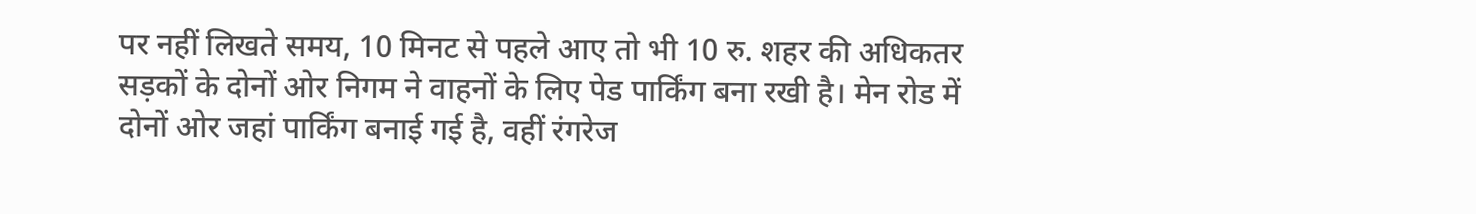पर नहीं लिखते समय, 10 मिनट से पहले आए तो भी 10 रु. शहर की अधिकतर सड़कों के दोनों ओर निगम ने वाहनों के लिए पेड पार्किंग बना रखी है। मेन रोड में दोनों ओर जहां पार्किंग बनाई गई है, वहीं रंगरेज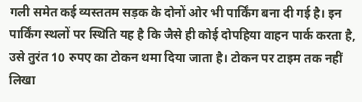गली समेत कई व्यस्ततम सड़क के दोनों ओर भी पार्किंग बना दी गई है। इन पार्किंग स्थलों पर स्थिति यह है कि जैसे ही कोई दोपहिया वाहन पार्क करता है, उसे तुरंत 10 रुपए का टोकन थमा दिया जाता है। टोकन पर टाइम तक नहीं लिखा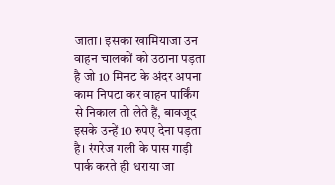जाता। इसका खामियाजा उन वाहन चालकों को उठाना पड़ता है जो 10 मिनट के अंदर अपना काम निपटा कर वाहन पार्किंग से निकाल तो लेते हैं, बावजूद इसके उन्हें 10 रुपए देना पड़ता है। रंगरेज गली के पास गाड़ी पार्क करते ही धराया जा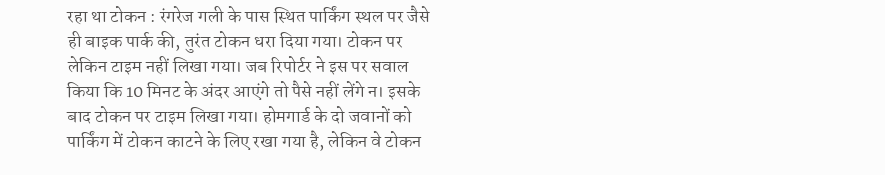रहा था टोकन : रंगरेज गली के पास स्थित पार्किंग स्थल पर जैसे ही बाइक पार्क की, तुरंत टोकन धरा दिया गया। टोकन पर लेकिन टाइम नहीं लिखा गया। जब रिपोर्टर ने इस पर सवाल किया कि 10 मिनट के अंदर आएंगे तो पैसे नहीं लेंगे न। इसके बाद टोकन पर टाइम लिखा गया। होमगार्ड के दो जवानों को पार्किंग में टोकन काटने के लिए रखा गया है, लेकिन वे टोकन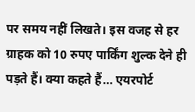पर समय नहीं लिखते। इस वजह से हर ग्राहक को 10 रुपए पार्किंग शुल्क देने ही पड़ते हैं। क्या कहते हैं… एयरपोर्ट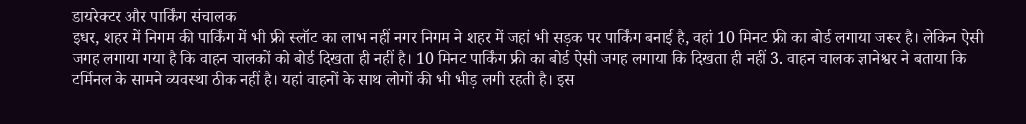डायरेक्टर और पार्किंग संचालक
इधर, शहर में निगम की पार्किंग में भी फ्री स्लॉट का लाभ नहीं नगर निगम ने शहर में जहां भी सड़क पर पार्किंग बनाई है, वहां 10 मिनट फ्री का बोर्ड लगाया जरूर है। लेकिन ऐसी जगह लगाया गया है कि वाहन चालकों को बोर्ड दिखता ही नहीं है। 10 मिनट पार्किंग फ्री का बोर्ड ऐसी जगह लगाया कि दिखता ही नहीं 3. वाहन चालक ज्ञानेश्वर ने बताया कि टर्मिनल के सामने व्यवस्था ठीक नहीं है। यहां वाहनों के साथ लोगों की भी भीड़ लगी रहती है। इस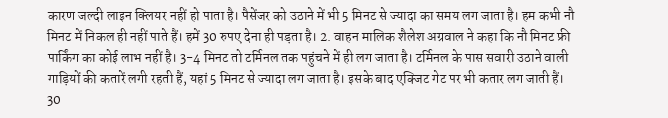कारण जल्दी लाइन क्लियर नहीं हो पाता है। पैसेंजर को उठाने में भी 5 मिनट से ज्यादा का समय लग जाता है। हम कभी नौ मिनट में निकल ही नहीं पाते हैं। हमें 30 रुपए देना ही पड़ता है। 2. वाहन मालिक शैलेश अग्रवाल ने कहा कि नौ मिनट फ्री पार्किंग का कोई लाभ नहीं है। 3-4 मिनट तो टर्मिनल तक पहुंचने में ही लग जाता है। टर्मिनल के पास सवारी उठाने वाली गाड़ियों की कतारें लगी रहती हैं, यहां 5 मिनट से ज्यादा लग जाता है। इसके बाद एक्जिट गेट पर भी कतार लग जाती हैं। 30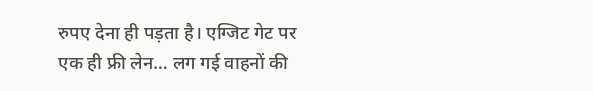रुपए देना ही पड़ता है। एग्जिट गेट पर एक ही फ्री लेन… लग गई वाहनों की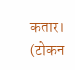कतार। (टोकन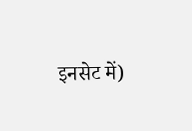इनसेट में)